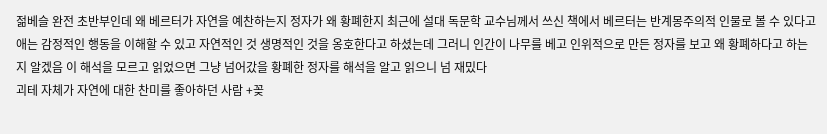젊베슬 완전 초반부인데 왜 베르터가 자연을 예찬하는지 정자가 왜 황폐한지 최근에 설대 독문학 교수님께서 쓰신 책에서 베르터는 반계몽주의적 인물로 볼 수 있다고 애는 감정적인 행동을 이해할 수 있고 자연적인 것 생명적인 것을 옹호한다고 하셨는데 그러니 인간이 나무를 베고 인위적으로 만든 정자를 보고 왜 황폐하다고 하는 지 알겠음 이 해석을 모르고 읽었으면 그냥 넘어갔을 황폐한 정자를 해석을 알고 읽으니 넘 재밌다
괴테 자체가 자연에 대한 찬미를 좋아하던 사람 +꽂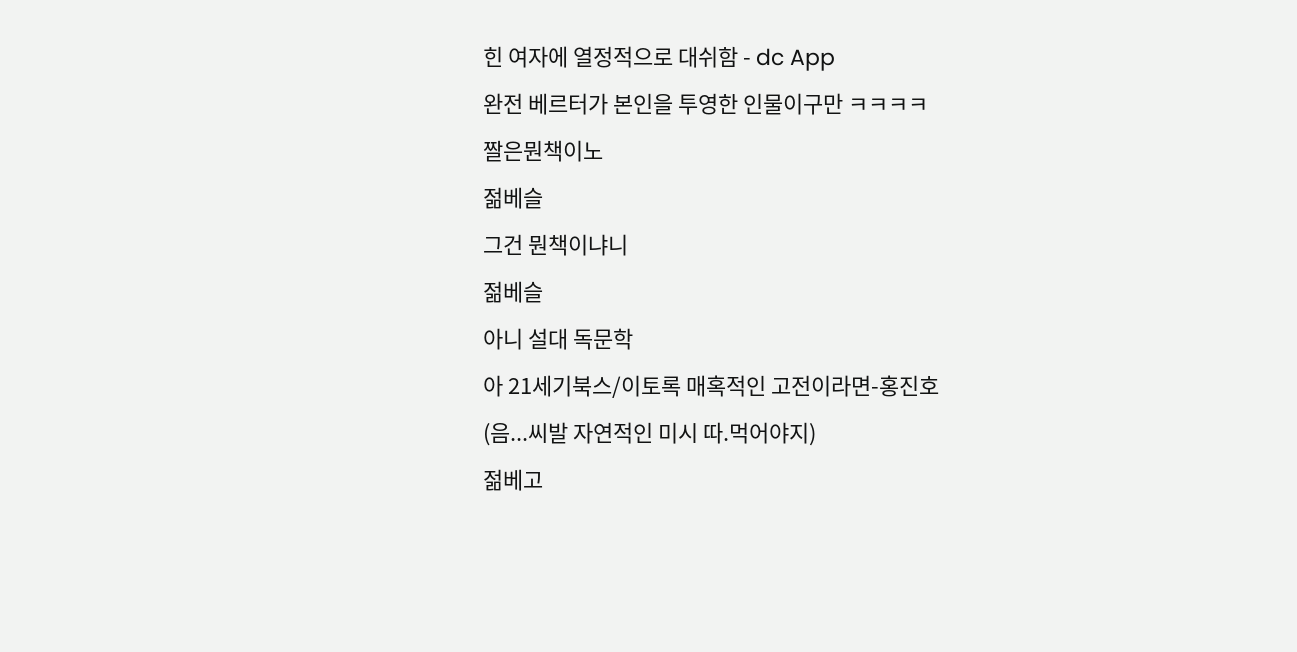힌 여자에 열정적으로 대쉬함 - dc App
완전 베르터가 본인을 투영한 인물이구만 ㅋㅋㅋㅋ
짤은뭔책이노
젊베슬
그건 뭔책이냐니
젊베슬
아니 설대 독문학
아 21세기북스/이토록 매혹적인 고전이라면-홍진호
(음...씨발 자연적인 미시 따.먹어야지)
젊베고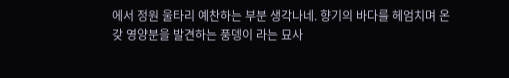에서 정원 울타리 예찬하는 부분 생각나네. 향기의 바다를 헤엄치며 온갖 영양분을 발견하는 풍뎅이 라는 묘사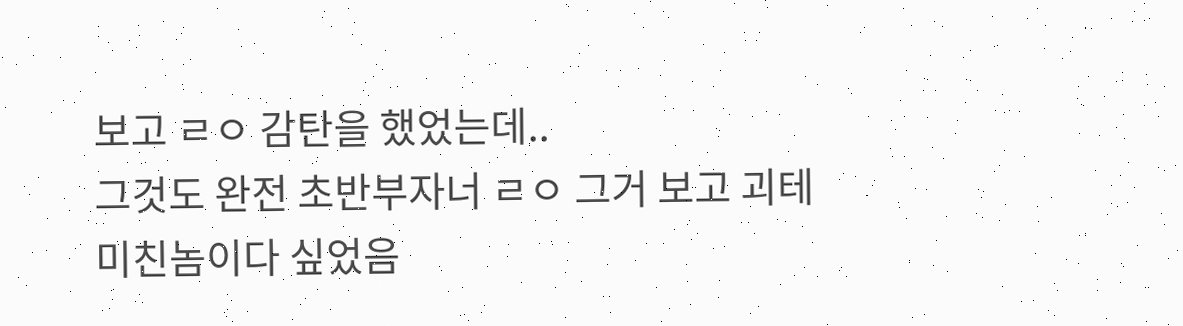보고 ㄹㅇ 감탄을 했었는데..
그것도 완전 초반부자너 ㄹㅇ 그거 보고 괴테 미친놈이다 싶었음